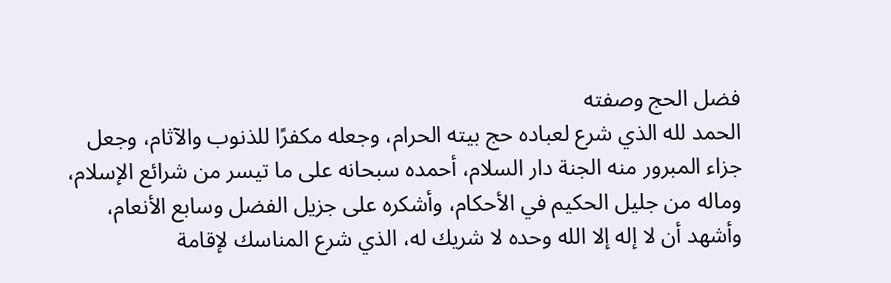فضل الحج وصفته
الحمد لله الذي شرع لعباده حج بيته الحرام، وجعله مكفرًا للذنوب والآثام، وجعل جزاء المبرور منه الجنة دار السلام، أحمده سبحانه على ما تيسر من شرائع الإسلام، وماله من جليل الحكيم في الأحكام، وأشكره على جزيل الفضل وسابع الأنعام، وأشهد أن لا إله إلا الله وحده لا شريك له، الذي شرع المناسك لإقامة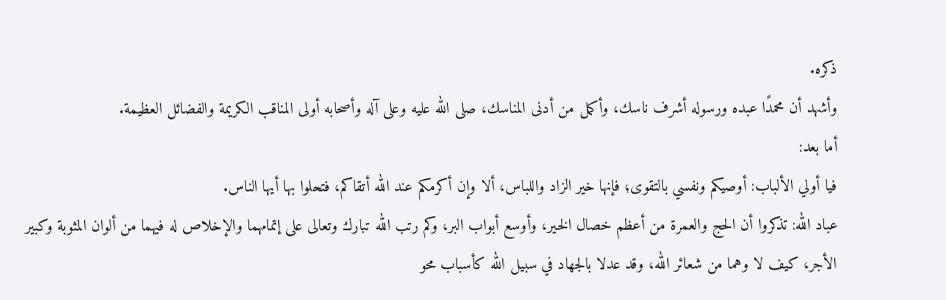ذكره.
وأشهد أن محمدًا عبده ورسوله أشرف ناسك، وأكمل من أدنى المناسك، صلى الله عليه وعلى آله وأصحابه أولى المناقب الكريمة والفضائل العظيمة.
أما بعد:
فيا أولي الألباب: أوصيكم ونفسي بالتقوى؛ فإنها خير الزاد واللباس، ألا وإن أكرمكم عند الله أتقاكم، فتحلوا بها أيها الناس.
عباد الله: تذكروا أن الحج والعمرة من أعظم خصال الخير، وأوسع أبواب البر، وكم رتب الله تبارك وتعالى على إتمامهما والإخلاص له فيهما من ألوان المثوبة وكبير الأجر، كيف لا وهما من شعائر الله، وقد عدلا بالجهاد في سبيل الله كأسباب محو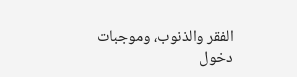الفقر والذنوب، وموجبات دخول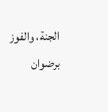الجنة، والفوز برضوان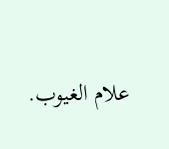علام الغيوب.